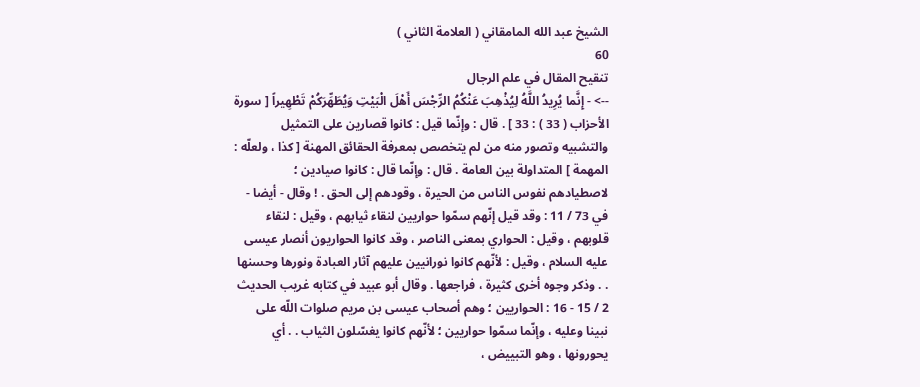الشيخ عبد الله المامقاني ( العلامة الثاني )
60
تنقيح المقال في علم الرجال
--> - إِنَّما يُرِيدُ اللَّهُ لِيُذْهِبَ عَنْكُمُ الرِّجْسَ أَهْلَ الْبَيْتِ وَيُطَهِّرَكُمْ تَطْهِيراً [ سورة الأحزاب ( 33 ) : 33 ] . قال : وإنّما قيل : كانوا قصارين على التمثيل والتشبيه وتصور منه من لم يتخصص بمعرفة الحقائق المهنة [ كذا ، ولعلّه : المهمة ] المتداولة بين العامة . قال : وإنّما قال : كانوا صيادين ؛ لاصطيادهم نفوس الناس من الحيرة ، وقودهم إلى الحق . ! وقال - أيضا - في 73 / 11 : وقد قيل إنّهم سمّوا حواريين لنقاء ثيابهم ، وقيل : لنقاء قلوبهم ، وقيل : الحواري بمعنى الناصر ، وقد كانوا الحواريون أنصار عيسى عليه السلام ، وقيل : لأنّهم كانوا نورانيين عليهم آثار العبادة ونورها وحسنها . . وذكر وجوه أخرى كثيرة ، فراجعها . وقال أبو عبيد في كتابه غريب الحديث 2 / 15 - 16 : الحواريين ؛ وهم أصحاب عيسى بن مريم صلوات اللّه على نبينا وعليه ، وإنّما سمّوا حواريين ؛ لأنّهم كانوا يغسّلون الثياب . . أي يحورونها ، وهو التبييض ،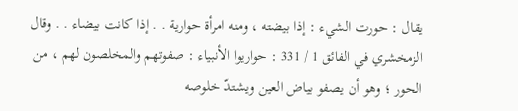يقال : حورت الشيء : إذا بيضته ، ومنه امرأة حوارية . . إذا كانت بيضاء . . وقال الزمخشري في الفائق 1 / 331 : حواريوا الأنبياء : صفوتهم والمخلصون لهم ، من الحور ؛ وهو أن يصفو بياض العين ويشتدّ خلوصه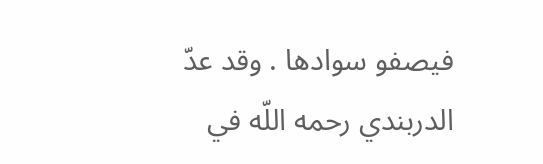فيصفو سوادها . وقد عدّ الدربندي رحمه اللّه في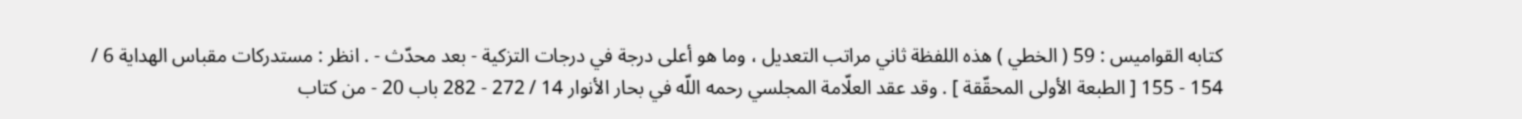كتابه القواميس : 59 ( الخطي ) هذه اللفظة ثاني مراتب التعديل ، وما هو أعلى درجة في درجات التزكية - بعد محدّث - . انظر : مستدركات مقباس الهداية 6 / 154 - 155 [ الطبعة الأولى المحقّقة ] . وقد عقد العلّامة المجلسي رحمه اللّه في بحار الأنوار 14 / 272 - 282 باب 20 - من كتاب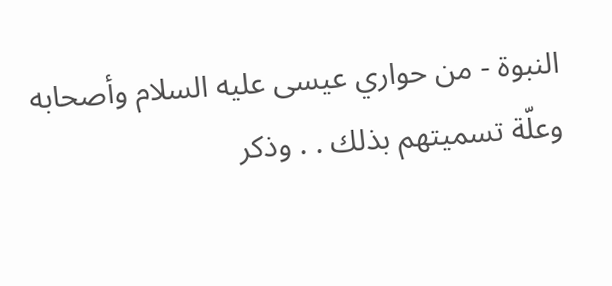النبوة - من حواري عيسى عليه السلام وأصحابه وعلّة تسميتهم بذلك . . وذكر